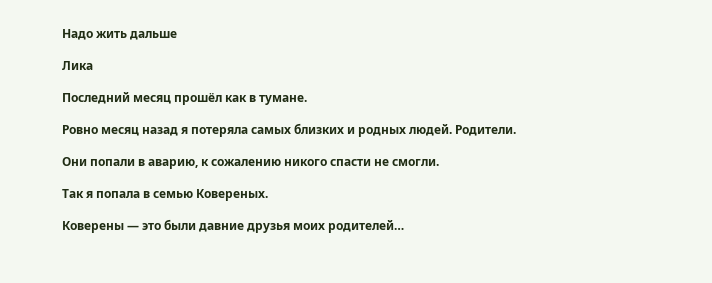Надо жить дальше

Лика

Последний месяц прошёл как в тумане.

Ровно месяц назад я потеряла самых близких и родных людей. Родители.

Они попали в аварию, к сожалению никого спасти не смогли.

Так я попала в семью Ковереных.

Коверены — это были давние друзья моих родителей…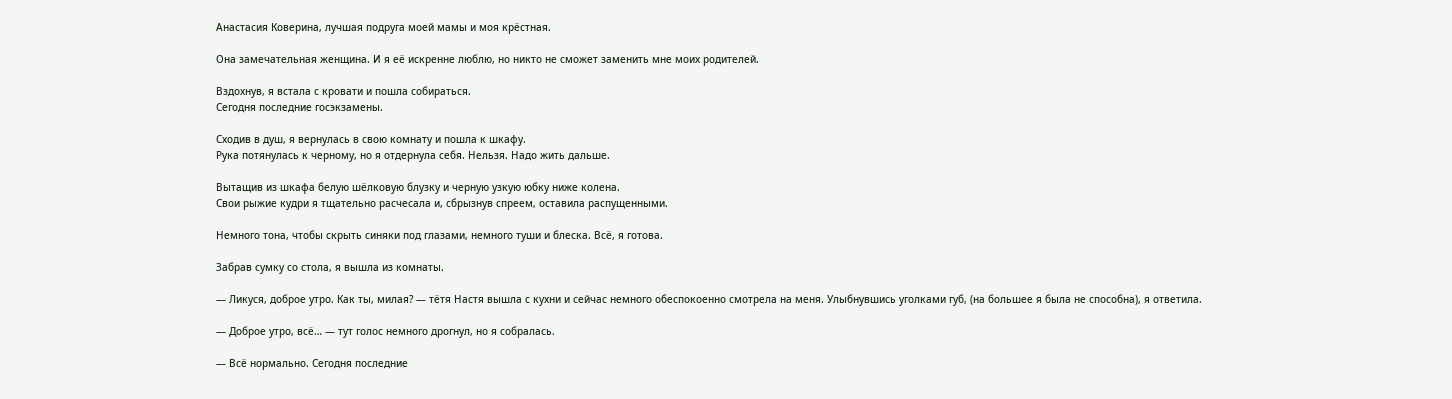Анастасия Коверина, лучшая подруга моей мамы и моя крёстная.

Она замечательная женщина. И я её искренне люблю, но никто не сможет заменить мне моих родителей.

Вздохнув, я встала с кровати и пошла собираться.
Сегодня последние госэкзамены.

Сходив в душ, я вернулась в свою комнату и пошла к шкафу.
Рука потянулась к черному, но я отдернула себя. Нельзя. Надо жить дальше.

Вытащив из шкафа белую шёлковую блузку и черную узкую юбку ниже колена.
Свои рыжие кудри я тщательно расчесала и, сбрызнув спреем, оставила распущенными.

Немного тона, чтобы скрыть синяки под глазами, немного туши и блеска. Всё, я готова.

Забрав сумку со стола, я вышла из комнаты.

— Ликуся, доброе утро. Как ты, милая? — тётя Настя вышла с кухни и сейчас немного обеспокоенно смотрела на меня. Улыбнувшись уголками губ, (на большее я была не способна), я ответила.

— Доброе утро, всё… — тут голос немного дрогнул, но я собралась.

— Всё нормально. Сегодня последние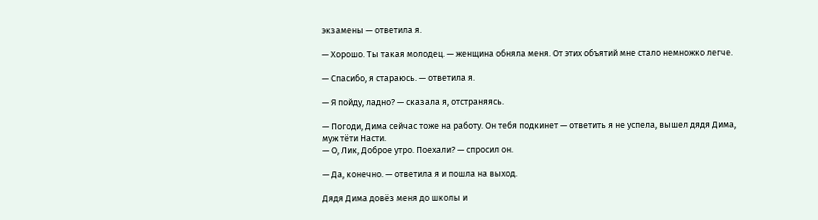экзамены — ответила я.

— Хорошо. Ты такая молодец. — женщина обняла меня. От этих объятий мне стало немножко легче.

— Спасибо, я стараюсь. — ответила я.

— Я пойду, ладно? — сказала я, отстраняясь.

— Погоди, Дима сейчас тоже на работу. Он тебя подкинет — ответить я не успела, вышел дядя Дима, муж тёти Насти.
— О, Лик, Доброе утро. Поехали? — спросил он.

— Да, конечно. — ответила я и пошла на выход.

Дядя Дима довёз меня до школы и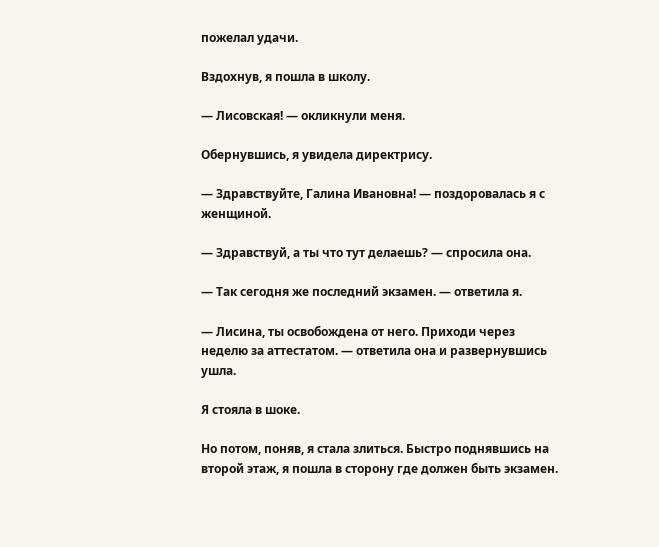пожелал удачи.

Вздохнув, я пошла в школу.

— Лисовская! — окликнули меня.

Обернувшись, я увидела директрису.

— Здравствуйте, Галина Ивановна! — поздоровалась я с женщиной.

— Здравствуй, а ты что тут делаешь? — спросила она.

— Так сегодня же последний экзамен. — ответила я.

— Лисина, ты освобождена от него. Приходи через неделю за аттестатом. — ответила она и развернувшись ушла.

Я стояла в шоке.

Но потом, поняв, я стала злиться. Быстро поднявшись на второй этаж, я пошла в сторону где должен быть экзамен.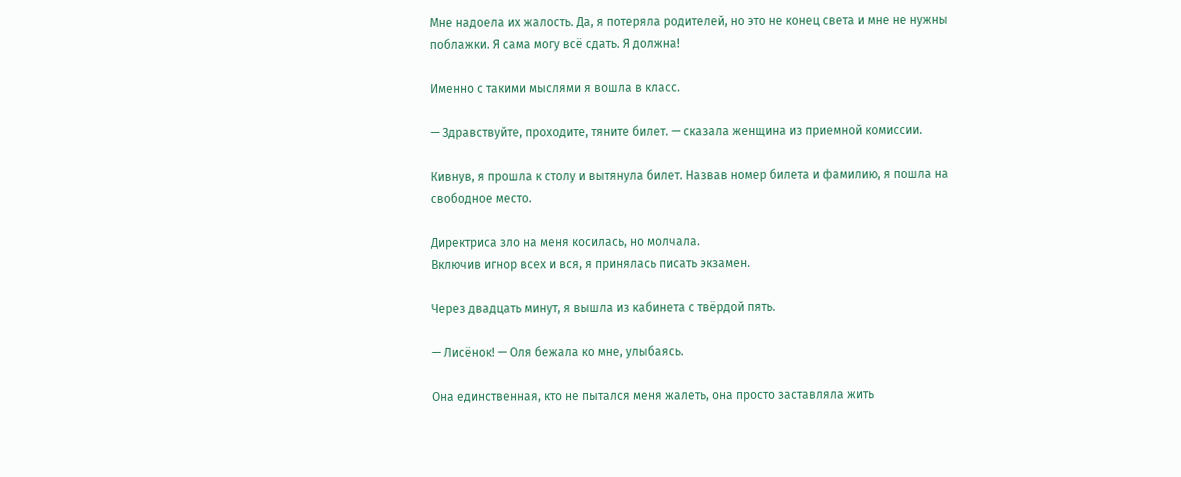Мне надоела их жалость. Да, я потеряла родителей, но это не конец света и мне не нужны поблажки. Я сама могу всё сдать. Я должна!

Именно с такими мыслями я вошла в класс.

— Здравствуйте, проходите, тяните билет. — сказала женщина из приемной комиссии.

Кивнув, я прошла к столу и вытянула билет. Назвав номер билета и фамилию, я пошла на свободное место.

Директриса зло на меня косилась, но молчала.
Включив игнор всех и вся, я принялась писать экзамен.

Через двадцать минут, я вышла из кабинета с твёрдой пять.

— Лисёнок! — Оля бежала ко мне, улыбаясь.

Она единственная, кто не пытался меня жалеть, она просто заставляла жить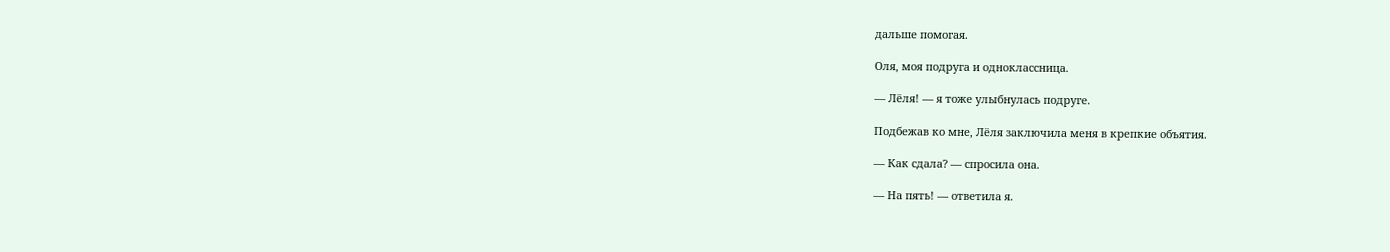дальше помогая.

Оля, моя подруга и одноклассница.

— Лёля! — я тоже улыбнулась подруге.

Подбежав ко мне, Лёля заключила меня в крепкие объятия.

— Как сдала? — спросила она.

— На пять! — ответила я.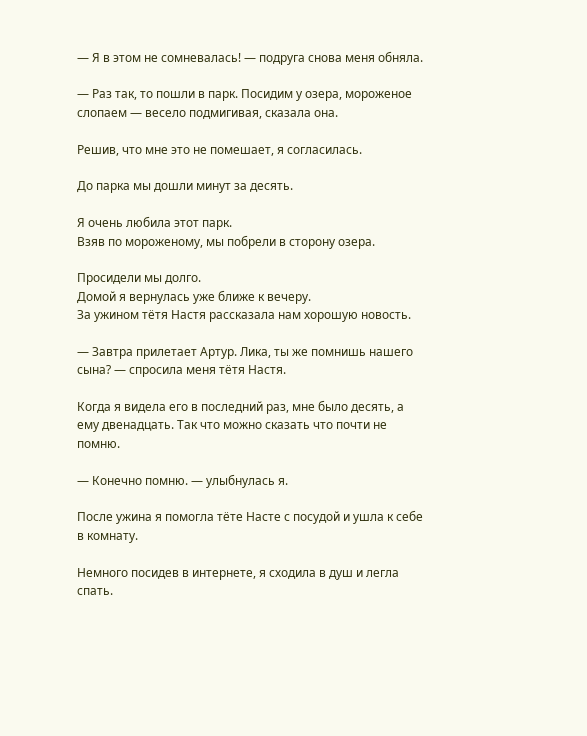— Я в этом не сомневалась! — подруга снова меня обняла.

— Раз так, то пошли в парк. Посидим у озера, мороженое слопаем — весело подмигивая, сказала она.

Решив, что мне это не помешает, я согласилась.

До парка мы дошли минут за десять.

Я очень любила этот парк.
Взяв по мороженому, мы побрели в сторону озера.

Просидели мы долго.
Домой я вернулась уже ближе к вечеру.
За ужином тётя Настя рассказала нам хорошую новость.

— Завтра прилетает Артур. Лика, ты же помнишь нашего сына? — спросила меня тётя Настя.

Когда я видела его в последний раз, мне было десять, а ему двенадцать. Так что можно сказать что почти не помню.

— Конечно помню. — улыбнулась я.

После ужина я помогла тёте Насте с посудой и ушла к себе в комнату.

Немного посидев в интернете, я сходила в душ и легла спать.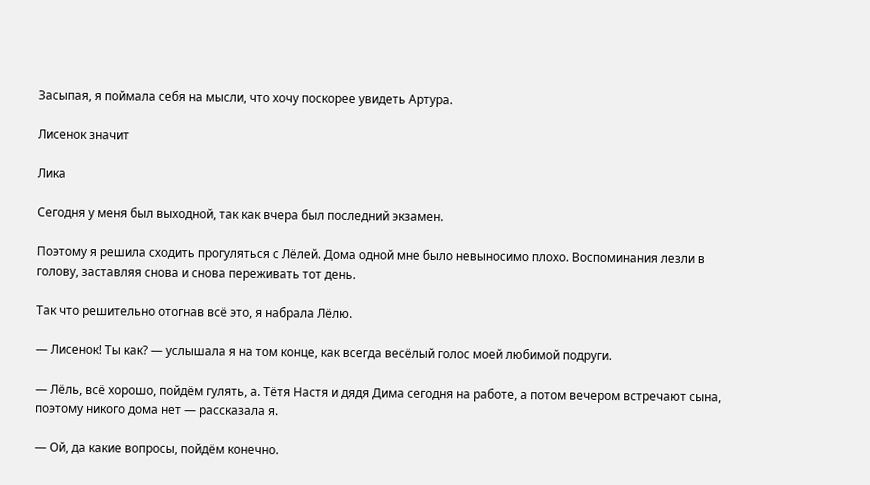Засыпая, я поймала себя на мысли, что хочу поскорее увидеть Артура.

Лисенок значит

Лика

Сегодня у меня был выходной, так как вчера был последний экзамен.

Поэтому я решила сходить прогуляться с Лёлей. Дома одной мне было невыносимо плохо. Воспоминания лезли в голову, заставляя снова и снова переживать тот день.

Так что решительно отогнав всё это, я набрала Лёлю.

— Лисенок! Ты как? — услышала я на том конце, как всегда весёлый голос моей любимой подруги.

— Лёль, всё хорошо, пойдём гулять, а. Тётя Настя и дядя Дима сегодня на работе, а потом вечером встречают сына, поэтому никого дома нет — рассказала я.

— Ой, да какие вопросы, пойдём конечно.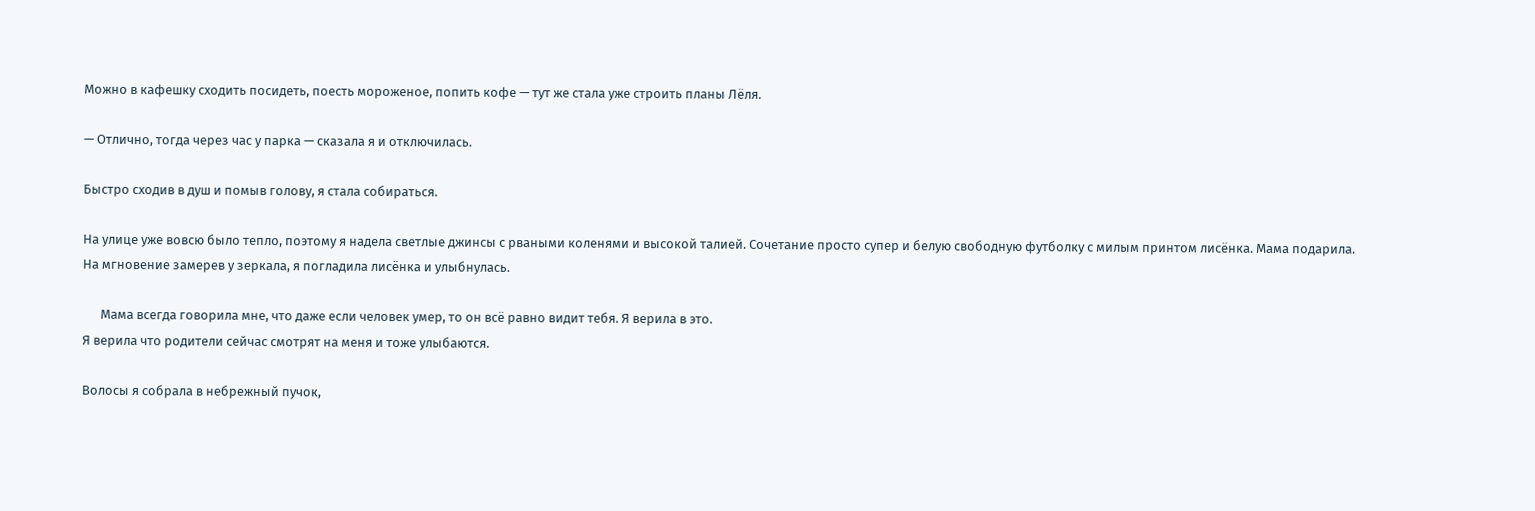Можно в кафешку сходить посидеть, поесть мороженое, попить кофе — тут же стала уже строить планы Лёля.

— Отлично, тогда через час у парка — сказала я и отключилась.

Быстро сходив в душ и помыв голову, я стала собираться.

На улице уже вовсю было тепло, поэтому я надела светлые джинсы с рваными коленями и высокой талией. Сочетание просто супер и белую свободную футболку с милым принтом лисёнка. Мама подарила.
На мгновение замерев у зеркала, я погладила лисёнка и улыбнулась.

      Мама всегда говорила мне, что даже если человек умер, то он всё равно видит тебя. Я верила в это.
Я верила что родители сейчас смотрят на меня и тоже улыбаются.

Волосы я собрала в небрежный пучок,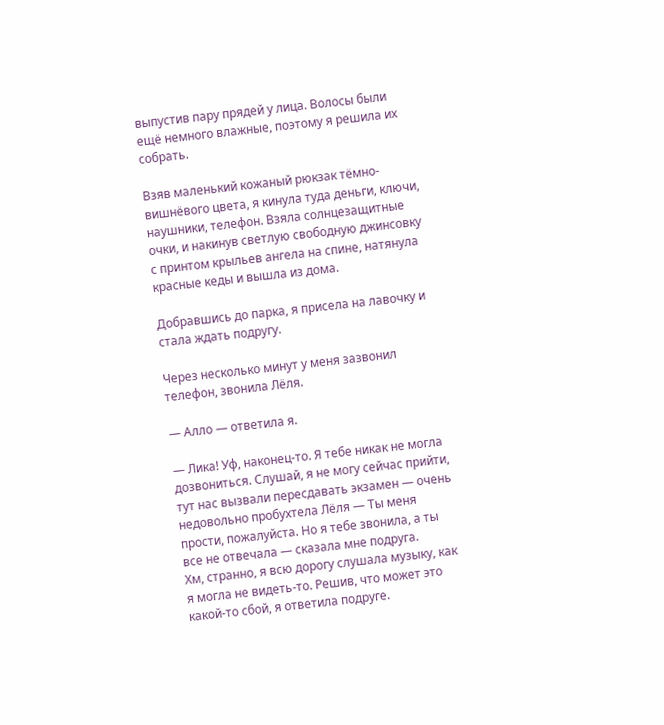выпустив пару прядей у лица. Волосы были ещё немного влажные, поэтому я решила их собрать.

Взяв маленький кожаный рюкзак тёмно-вишнёвого цвета, я кинула туда деньги, ключи, наушники, телефон. Взяла солнцезащитные очки, и накинув светлую свободную джинсовку с принтом крыльев ангела на спине, натянула красные кеды и вышла из дома.

Добравшись до парка, я присела на лавочку и стала ждать подругу.

Через несколько минут у меня зазвонил телефон, звонила Лёля.

— Алло — ответила я.

— Лика! Уф, наконец-то. Я тебе никак не могла дозвониться. Слушай, я не могу сейчас прийти, тут нас вызвали пересдавать экзамен — очень недовольно пробухтела Лёля — Ты меня прости, пожалуйста. Но я тебе звонила, а ты все не отвечала — сказала мне подруга.
Хм, странно, я всю дорогу слушала музыку, как я могла не видеть-то. Решив, что может это какой-то сбой, я ответила подруге.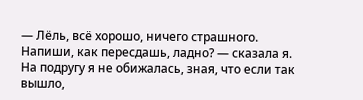— Лёль, всё хорошо, ничего страшного. Напиши, как пересдашь, ладно? — сказала я. На подругу я не обижалась, зная, что если так вышло,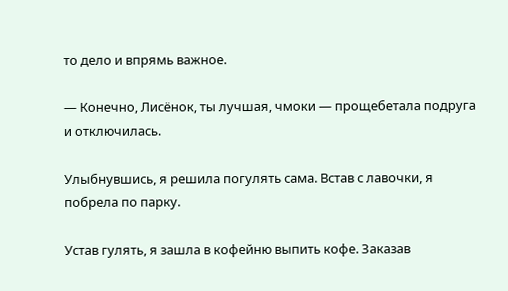то дело и впрямь важное.

— Конечно, Лисёнок, ты лучшая, чмоки — прощебетала подруга и отключилась.

Улыбнувшись, я решила погулять сама. Встав с лавочки, я побрела по парку.

Устав гулять, я зашла в кофейню выпить кофе. Заказав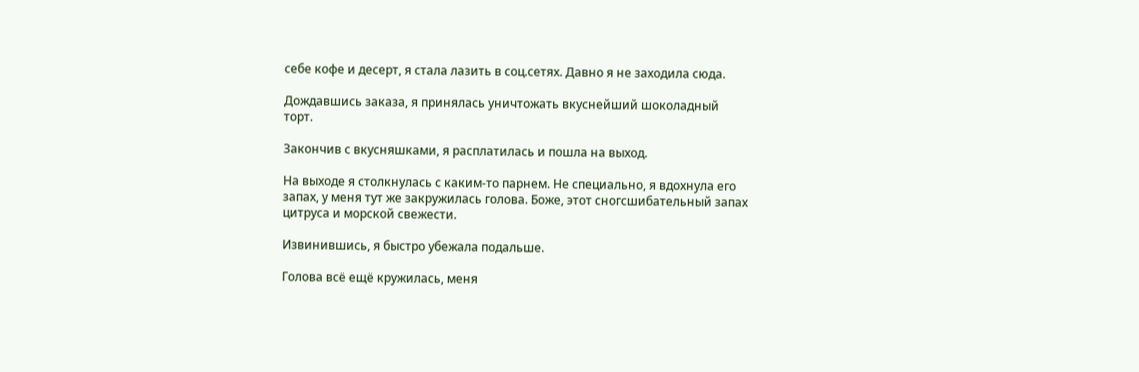себе кофе и десерт, я стала лазить в соц.сетях. Давно я не заходила сюда.

Дождавшись заказа, я принялась уничтожать вкуснейший шоколадный торт.

Закончив с вкусняшками, я расплатилась и пошла на выход.

На выходе я столкнулась с каким-то парнем. Не специально, я вдохнула его запах, у меня тут же закружилась голова. Боже, этот сногсшибательный запах цитруса и морской свежести.

Извинившись, я быстро убежала подальше.

Голова всё ещё кружилась, меня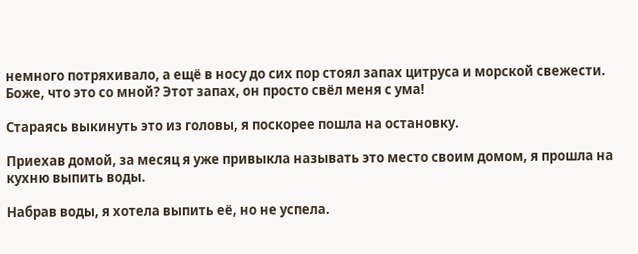немного потряхивало, а ещё в носу до сих пор стоял запах цитруса и морской свежести. Боже, что это со мной? Этот запах, он просто свёл меня с ума!

Стараясь выкинуть это из головы, я поскорее пошла на остановку.

Приехав домой, за месяц я уже привыкла называть это место своим домом, я прошла на кухню выпить воды.

Набрав воды, я хотела выпить её, но не успела.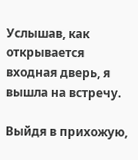Услышав, как открывается входная дверь, я вышла на встречу.

Выйдя в прихожую,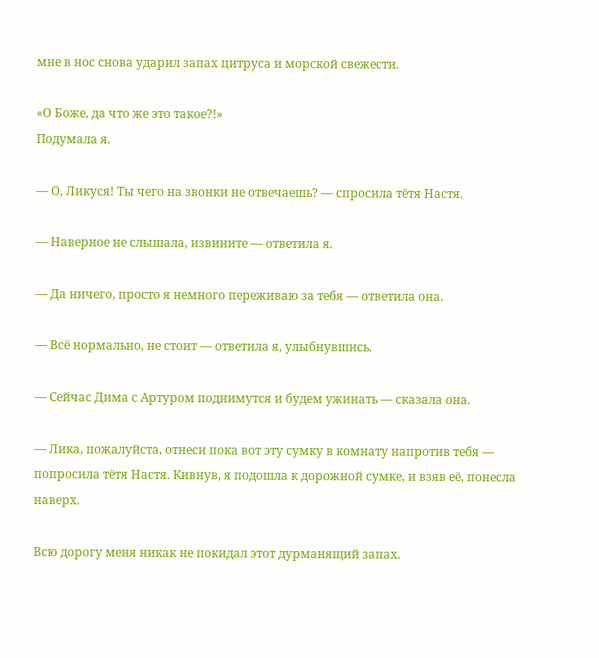мне в нос снова ударил запах цитруса и морской свежести.

«О Боже, да что же это такое?!»
Подумала я.

— О, Ликуся! Ты чего на звонки не отвечаешь? — спросила тётя Настя.

— Наверное не слышала, извините — ответила я.

— Да ничего, просто я немного переживаю за тебя — ответила она.

— Всё нормально, не стоит — ответила я, улыбнувшись.

— Сейчас Дима с Артуром поднимутся и будем ужинать — сказала она.

— Лика, пожалуйста, отнеси пока вот эту сумку в комнату напротив тебя — попросила тётя Настя. Кивнув, я подошла к дорожной сумке, и взяв её, понесла наверх.

Всю дорогу меня никак не покидал этот дурманящий запах.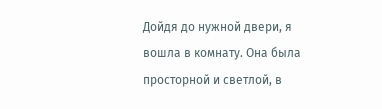Дойдя до нужной двери, я вошла в комнату. Она была просторной и светлой, в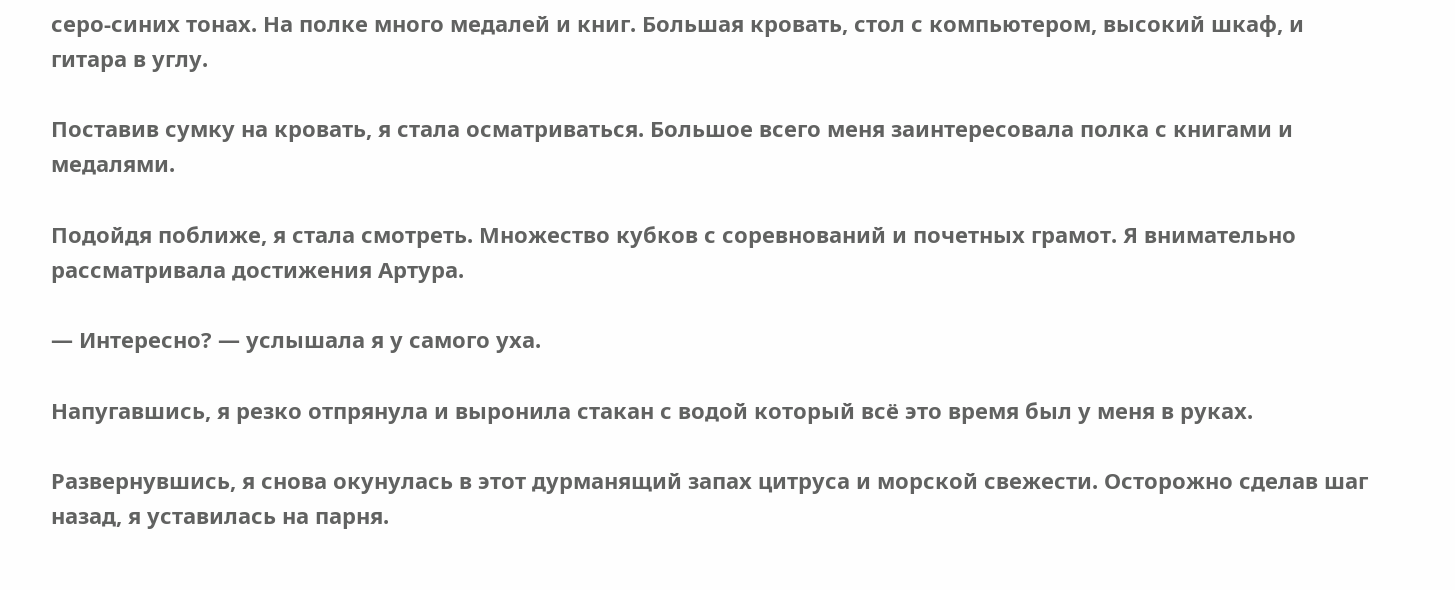серо-синих тонах. На полке много медалей и книг. Большая кровать, стол с компьютером, высокий шкаф, и гитара в углу.

Поставив сумку на кровать, я стала осматриваться. Большое всего меня заинтересовала полка с книгами и медалями.

Подойдя поближе, я стала смотреть. Множество кубков с соревнований и почетных грамот. Я внимательно рассматривала достижения Артура.

— Интересно? — услышала я у самого уха.

Напугавшись, я резко отпрянула и выронила стакан с водой который всё это время был у меня в руках.

Развернувшись, я снова окунулась в этот дурманящий запах цитруса и морской свежести. Осторожно сделав шаг назад, я уставилась на парня.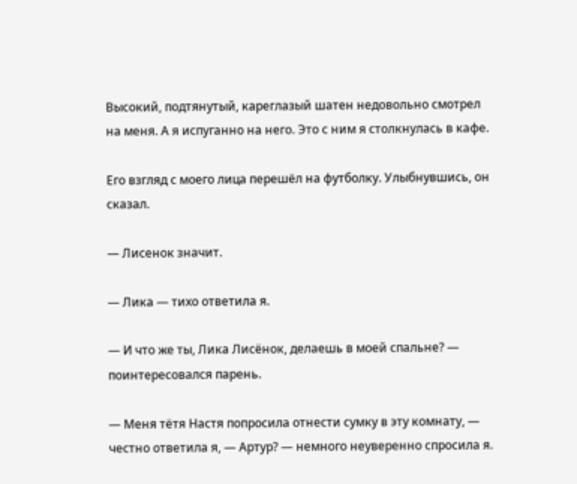Высокий, подтянутый, кареглазый шатен недовольно смотрел на меня. А я испуганно на него. Это с ним я столкнулась в кафе.

Его взгляд с моего лица перешёл на футболку. Улыбнувшись, он сказал.

— Лисенок значит.

— Лика — тихо ответила я.

— И что же ты, Лика Лисёнок, делаешь в моей спальне? — поинтересовался парень.

— Меня тётя Настя попросила отнести сумку в эту комнату, — честно ответила я, — Артур? — немного неуверенно спросила я.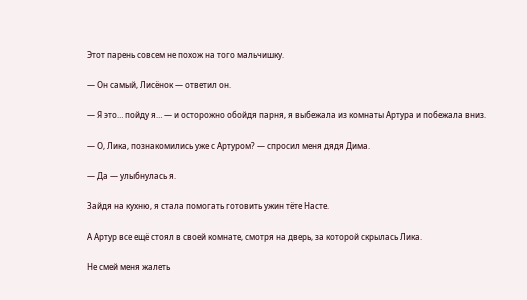Этот парень совсем не похож на того мальчишку.

— Он самый, Лисёнок — ответил он.

— Я это… пойду я… — и осторожно обойдя парня, я выбежала из комнаты Артура и побежала вниз.

— О, Лика, познакомились уже с Артуром? — спросил меня дядя Дима.

— Да — улыбнулась я.

Зайдя на кухню, я стала помогать готовить ужин тёте Насте.

А Артур все ещё стоял в своей комнате, смотря на дверь, за которой скрылась Лика.

Не смей меня жалеть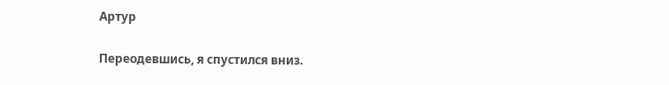Артур

Переодевшись, я спустился вниз.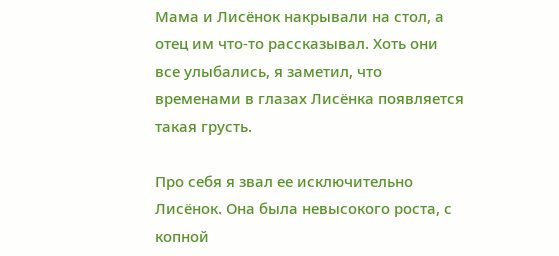Мама и Лисёнок накрывали на стол, а отец им что-то рассказывал. Хоть они все улыбались, я заметил, что временами в глазах Лисёнка появляется такая грусть.

Про себя я звал ее исключительно Лисёнок. Она была невысокого роста, с копной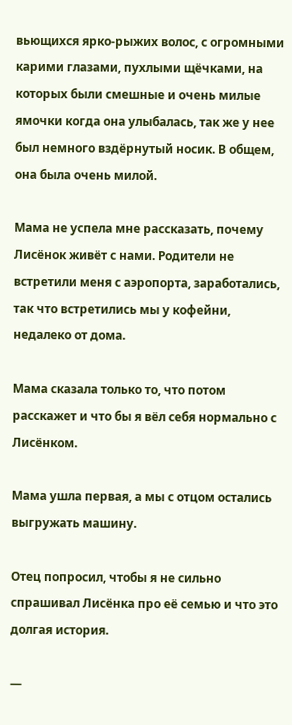вьющихся ярко-рыжих волос, с огромными карими глазами, пухлыми щёчками, на которых были смешные и очень милые ямочки когда она улыбалась, так же у нее был немного вздёрнутый носик. В общем, она была очень милой.

Мама не успела мне рассказать, почему Лисёнок живёт с нами. Родители не встретили меня с аэропорта, заработались, так что встретились мы у кофейни, недалеко от дома.

Мама сказала только то, что потом расскажет и что бы я вёл себя нормально с Лисёнком.

Мама ушла первая, а мы с отцом остались выгружать машину.

Отец попросил, чтобы я не сильно спрашивал Лисёнка про её семью и что это долгая история.

—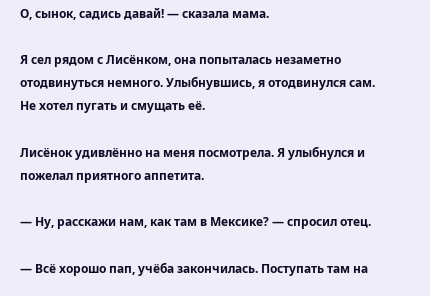О, сынок, садись давай! — сказала мама.

Я сел рядом с Лисёнком, она попыталась незаметно отодвинуться немного. Улыбнувшись, я отодвинулся сам. Не хотел пугать и смущать её.

Лисёнок удивлённо на меня посмотрела. Я улыбнулся и пожелал приятного аппетита.

— Ну, расскажи нам, как там в Мексике? — спросил отец.

— Всё хорошо пап, учёба закончилась. Поступать там на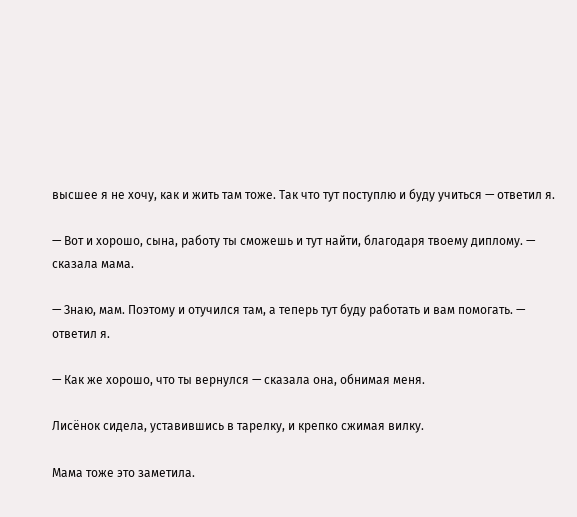высшее я не хочу, как и жить там тоже. Так что тут поступлю и буду учиться — ответил я.

— Вот и хорошо, сына, работу ты сможешь и тут найти, благодаря твоему диплому. — сказала мама.

— Знаю, мам. Поэтому и отучился там, а теперь тут буду работать и вам помогать. — ответил я.

— Как же хорошо, что ты вернулся — сказала она, обнимая меня.

Лисёнок сидела, уставившись в тарелку, и крепко сжимая вилку.

Мама тоже это заметила.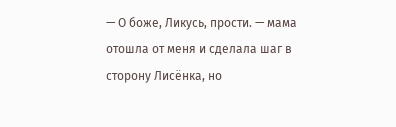— О боже, Ликусь, прости. — мама отошла от меня и сделала шаг в сторону Лисёнка, но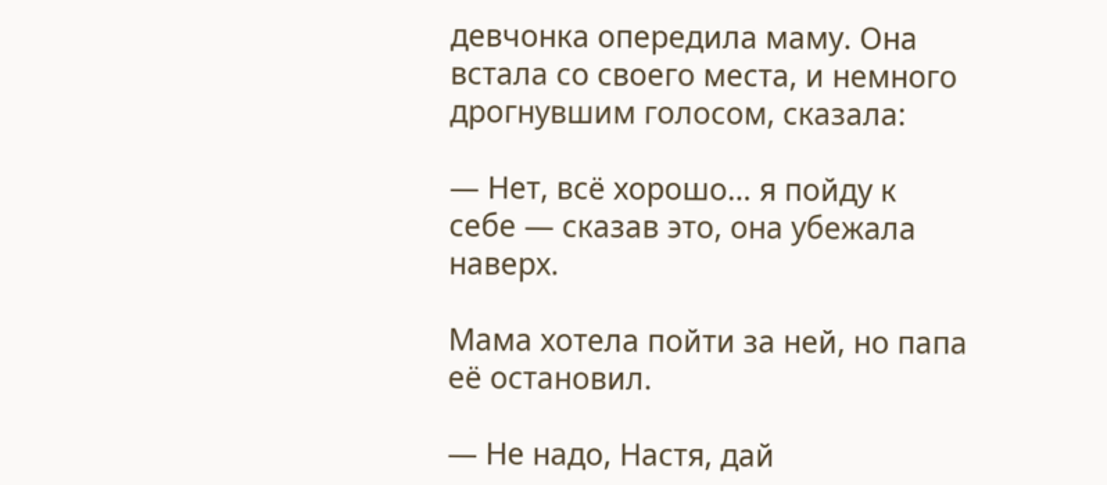девчонка опередила маму. Она встала со своего места, и немного дрогнувшим голосом, сказала:

— Нет, всё хорошо… я пойду к себе — сказав это, она убежала наверх.

Мама хотела пойти за ней, но папа её остановил.

— Не надо, Настя, дай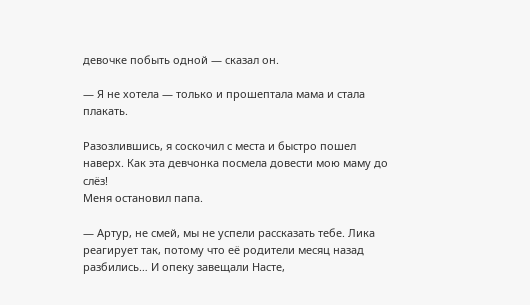девочке побыть одной — сказал он.

— Я не хотела — только и прошептала мама и стала плакать.

Разозлившись, я соскочил с места и быстро пошел наверх. Как эта девчонка посмела довести мою маму до слёз!
Меня остановил папа.

— Артур, не смей, мы не успели рассказать тебе. Лика реагирует так, потому что её родители месяц назад разбились… И опеку завещали Насте,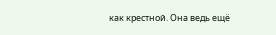как крестной. Она ведь ещё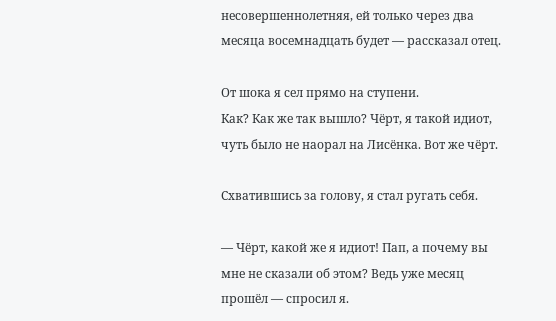несовершеннолетняя, ей только через два месяца восемнадцать будет — рассказал отец.

От шока я сел прямо на ступени.
Как? Как же так вышло? Чёрт, я такой идиот, чуть было не наорал на Лисёнка. Вот же чёрт.

Схватившись за голову, я стал ругать себя.

— Чёрт, какой же я идиот! Пап, а почему вы мне не сказали об этом? Ведь уже месяц прошёл — спросил я.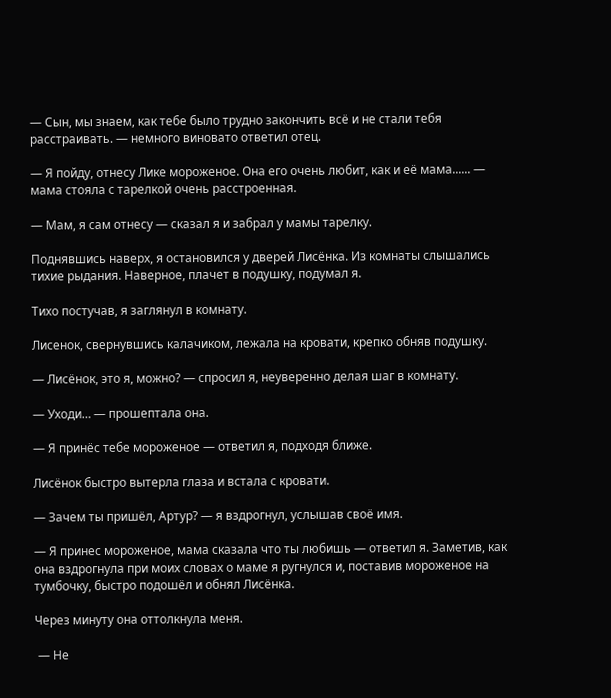— Сын, мы знаем, как тебе было трудно закончить всё и не стали тебя расстраивать. — немного виновато ответил отец.

— Я пойду, отнесу Лике мороженое. Она его очень любит, как и её мама...... — мама стояла с тарелкой очень расстроенная.

— Мам, я сам отнесу — сказал я и забрал у мамы тарелку.

Поднявшись наверх, я остановился у дверей Лисёнка. Из комнаты слышались тихие рыдания. Наверное, плачет в подушку, подумал я.

Тихо постучав, я заглянул в комнату.

Лисенок, свернувшись калачиком, лежала на кровати, крепко обняв подушку.

— Лисёнок, это я, можно? — спросил я, неуверенно делая шаг в комнату.

— Уходи… — прошептала она.

— Я принёс тебе мороженое — ответил я, подходя ближе.

Лисёнок быстро вытерла глаза и встала с кровати.

— Зачем ты пришёл, Артур? — я вздрогнул, услышав своё имя.

— Я принес мороженое, мама сказала что ты любишь — ответил я. Заметив, как она вздрогнула при моих словах о маме я ругнулся и, поставив мороженое на тумбочку, быстро подошёл и обнял Лисёнка.

Через минуту она оттолкнула меня.

 — Не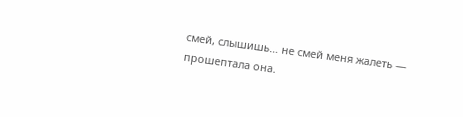смей, слышишь… не смей меня жалеть — прошептала она.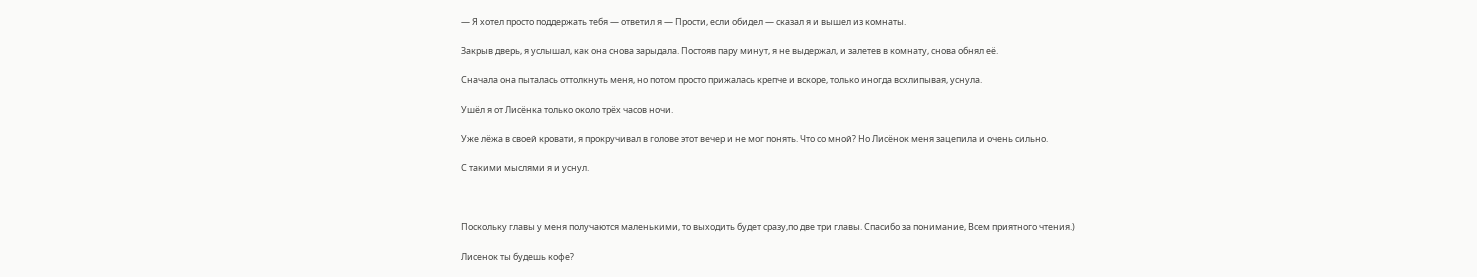— Я хотел просто поддержать тебя — ответил я — Прости, если обидел — сказал я и вышел из комнаты.

Закрыв дверь, я услышал, как она снова зарыдала. Постояв пару минут, я не выдержал, и залетев в комнату, снова обнял её.

Сначала она пыталась оттолкнуть меня, но потом просто прижалась крепче и вскоре, только иногда всхлипывая, уснула.

Ушёл я от Лисёнка только около трёх часов ночи.

Уже лёжа в своей кровати, я прокручивал в голове этот вечер и не мог понять. Что со мной? Но Лисёнок меня зацепила и очень сильно.

С такими мыслями я и уснул.



Поскольку главы у меня получаются маленькими, то выходить будет сразу,по две три главы. Спасибо за понимание, Всем приятного чтения.)

Лисенок ты будешь кофе?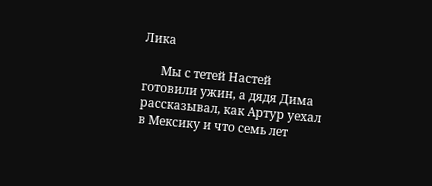Лика

      Мы с тетей Настей готовили ужин, а дядя Дима рассказывал, как Артур уехал в Мексику и что семь лет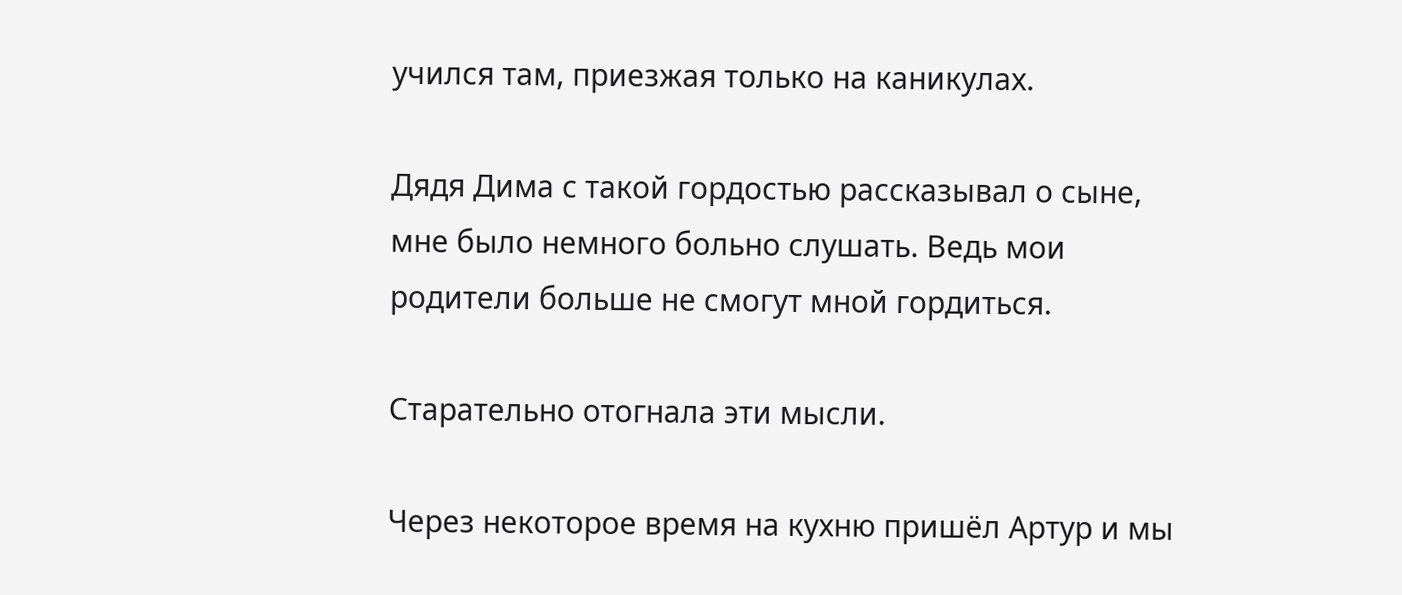учился там, приезжая только на каникулах.

Дядя Дима с такой гордостью рассказывал о сыне, мне было немного больно слушать. Ведь мои родители больше не смогут мной гордиться.

Старательно отогнала эти мысли.

Через некоторое время на кухню пришёл Артур и мы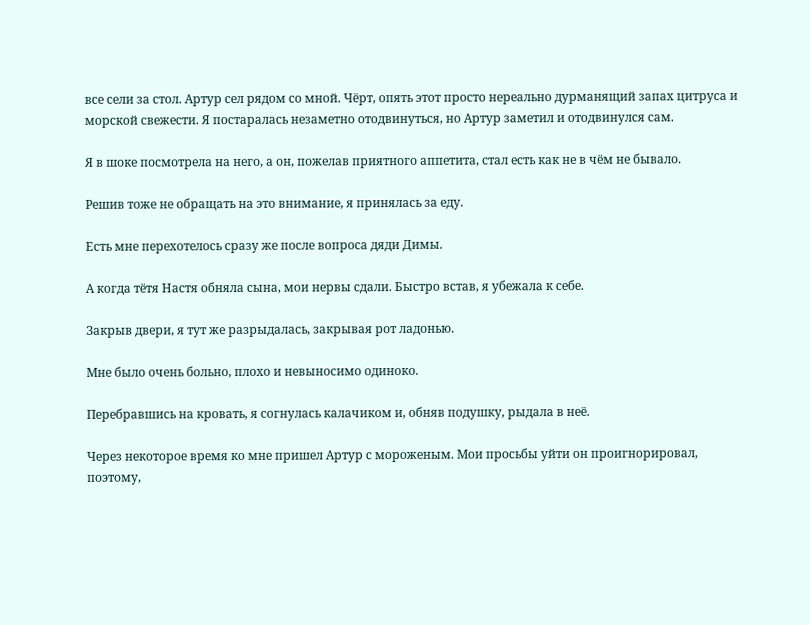все сели за стол. Артур сел рядом со мной. Чёрт, опять этот просто нереально дурманящий запах цитруса и морской свежести. Я постаралась незаметно отодвинуться, но Артур заметил и отодвинулся сам.

Я в шоке посмотрела на него, а он, пожелав приятного аппетита, стал есть как не в чём не бывало.

Решив тоже не обращать на это внимание, я принялась за еду.

Есть мне перехотелось сразу же после вопроса дяди Димы.

А когда тётя Настя обняла сына, мои нервы сдали. Быстро встав, я убежала к себе.

Закрыв двери, я тут же разрыдалась, закрывая рот ладонью.

Мне было очень больно, плохо и невыносимо одиноко.

Перебравшись на кровать, я согнулась калачиком и, обняв подушку, рыдала в неё.

Через некоторое время ко мне пришел Артур с мороженым. Мои просьбы уйти он проигнорировал, поэтому,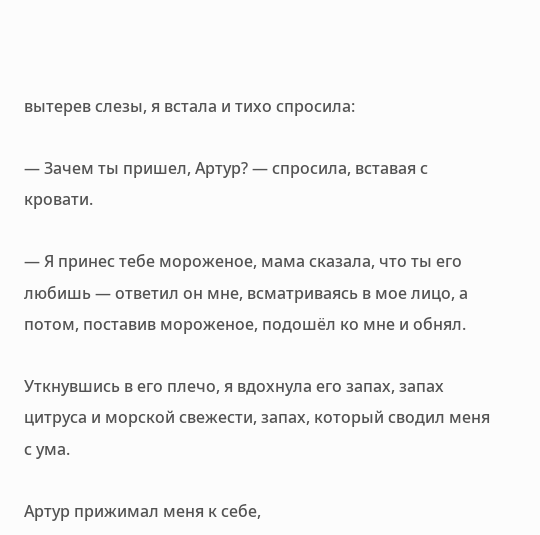вытерев слезы, я встала и тихо спросила:

— Зачем ты пришел, Артур? — спросила, вставая с кровати.

— Я принес тебе мороженое, мама сказала, что ты его любишь — ответил он мне, всматриваясь в мое лицо, а потом, поставив мороженое, подошёл ко мне и обнял.

Уткнувшись в его плечо, я вдохнула его запах, запах цитруса и морской свежести, запах, который сводил меня с ума.

Артур прижимал меня к себе,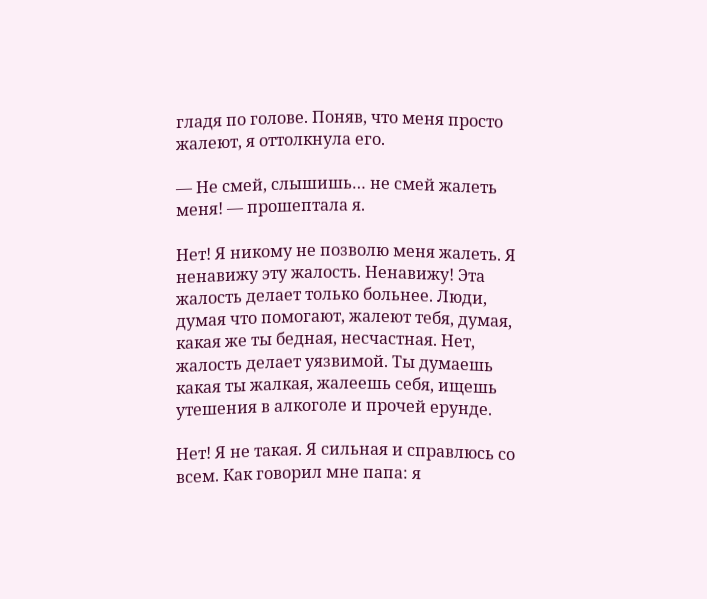гладя по голове. Поняв, что меня просто жалеют, я оттолкнула его.

— Не смей, слышишь… не смей жалеть меня! — прошептала я.

Нет! Я никому не позволю меня жалеть. Я ненавижу эту жалость. Ненавижу! Эта жалость делает только больнее. Люди, думая что помогают, жалеют тебя, думая, какая же ты бедная, несчастная. Нет, жалость делает уязвимой. Ты думаешь какая ты жалкая, жалеешь себя, ищешь утешения в алкоголе и прочей ерунде.

Нет! Я не такая. Я сильная и справлюсь со всем. Как говорил мне папа: я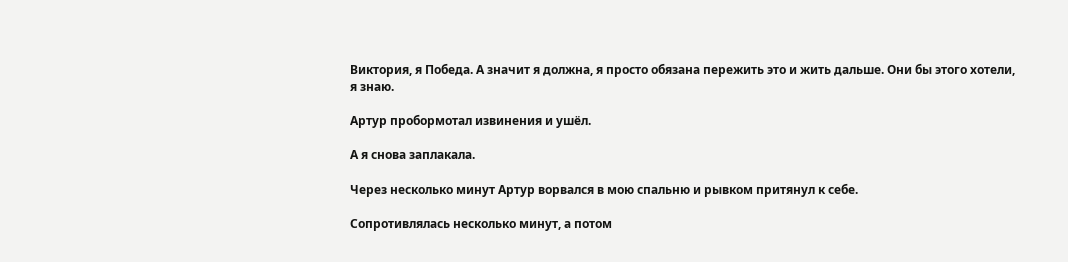Виктория, я Победа. А значит я должна, я просто обязана пережить это и жить дальше. Они бы этого хотели, я знаю.

Артур пробормотал извинения и ушёл.

А я снова заплакала.

Через несколько минут Артур ворвался в мою спальню и рывком притянул к себе.

Сопротивлялась несколько минут, а потом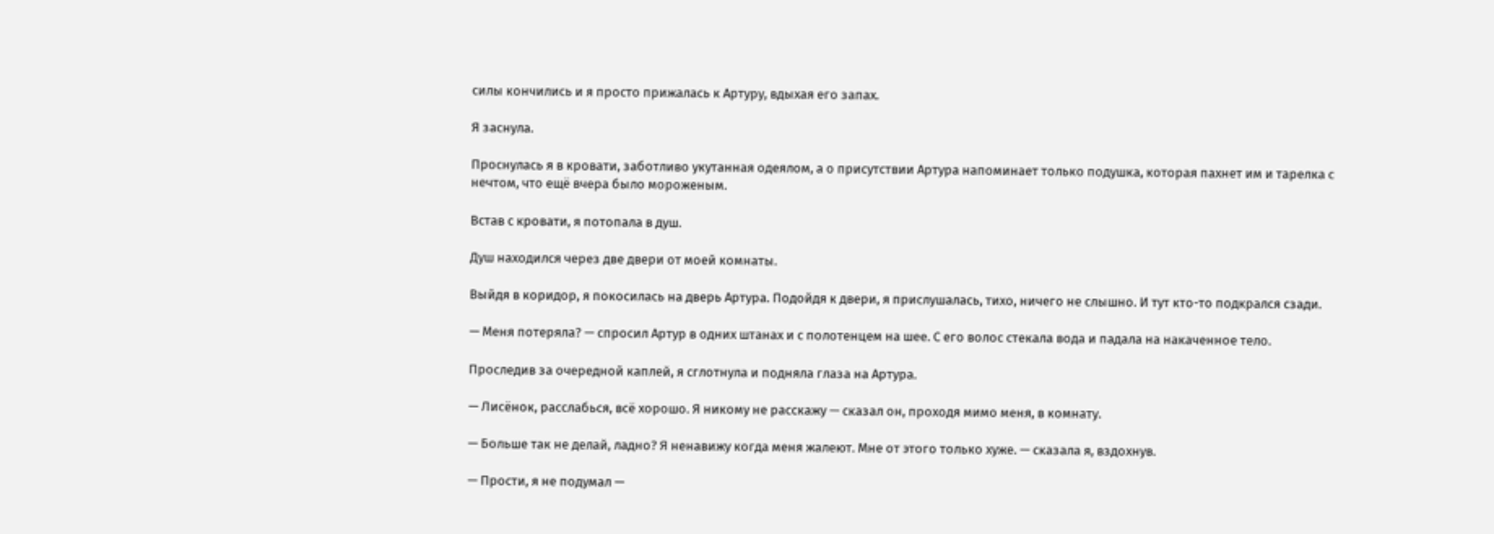силы кончились и я просто прижалась к Артуру, вдыхая его запах.

Я заснула.

Проснулась я в кровати, заботливо укутанная одеялом, а о присутствии Артура напоминает только подушка, которая пахнет им и тарелка с нечтом, что ещё вчера было мороженым.

Встав с кровати, я потопала в душ.

Душ находился через две двери от моей комнаты.

Выйдя в коридор, я покосилась на дверь Артура. Подойдя к двери, я прислушалась, тихо, ничего не слышно. И тут кто-то подкрался сзади.

— Меня потеряла? — спросил Артур в одних штанах и с полотенцем на шее. С его волос стекала вода и падала на накаченное тело.

Проследив за очередной каплей, я сглотнула и подняла глаза на Артура.

— Лисёнок, расслабься, всё хорошо. Я никому не расскажу — сказал он, проходя мимо меня, в комнату.

— Больше так не делай, ладно? Я ненавижу когда меня жалеют. Мне от этого только хуже. — сказала я, вздохнув.

— Прости, я не подумал —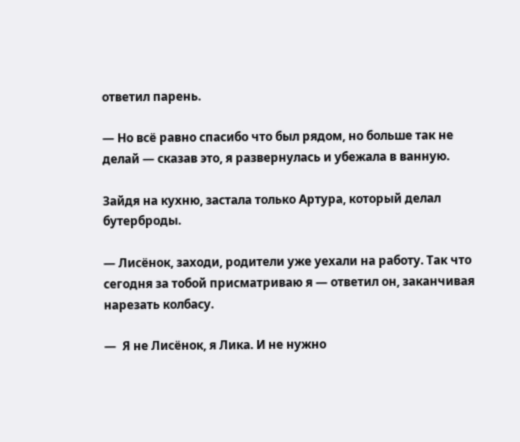ответил парень.

— Но всё равно спасибо что был рядом, но больше так не делай — сказав это, я развернулась и убежала в ванную.

Зайдя на кухню, застала только Артура, который делал бутерброды.

— Лисёнок, заходи, родители уже уехали на работу. Так что сегодня за тобой присматриваю я — ответил он, заканчивая нарезать колбасу.

—  Я не Лисёнок, я Лика. И не нужно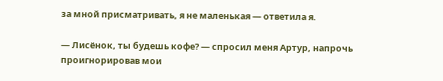за мной присматривать, я не маленькая — ответила я.

— Лисёнок, ты будешь кофе? — спросил меня Артур, напрочь проигнорировав мои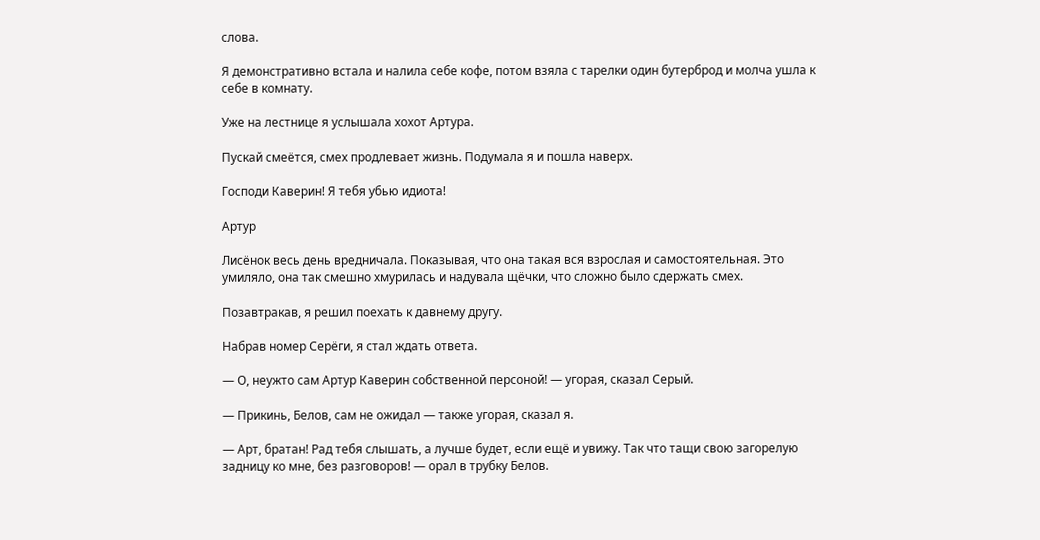слова.

Я демонстративно встала и налила себе кофе, потом взяла с тарелки один бутерброд и молча ушла к себе в комнату.

Уже на лестнице я услышала хохот Артура.

Пускай смеётся, смех продлевает жизнь. Подумала я и пошла наверх.

Господи Каверин! Я тебя убью идиота!

Артур

Лисёнок весь день вредничала. Показывая, что она такая вся взрослая и самостоятельная. Это умиляло, она так смешно хмурилась и надувала щёчки, что сложно было сдержать смех.

Позавтракав, я решил поехать к давнему другу.

Набрав номер Серёги, я стал ждать ответа.

— О, неужто сам Артур Каверин собственной персоной! — угорая, сказал Серый.

— Прикинь, Белов, сам не ожидал — также угорая, сказал я.

— Арт, братан! Рад тебя слышать, а лучше будет, если ещё и увижу. Так что тащи свою загорелую задницу ко мне, без разговоров! — орал в трубку Белов.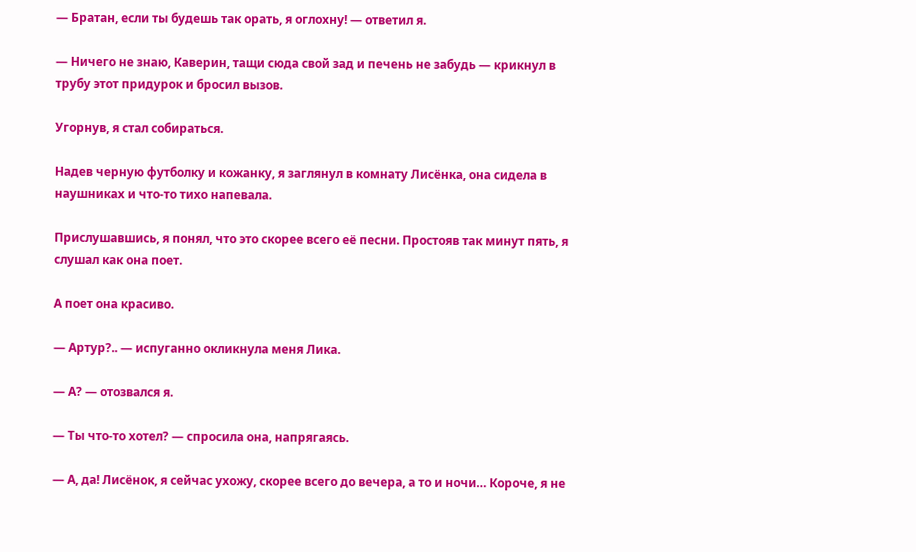— Братан, если ты будешь так орать, я оглохну! — ответил я.

— Ничего не знаю, Каверин, тащи сюда свой зад и печень не забудь — крикнул в трубу этот придурок и бросил вызов.

Угорнув, я стал собираться.

Надев черную футболку и кожанку, я заглянул в комнату Лисёнка, она сидела в наушниках и что-то тихо напевала.

Прислушавшись, я понял, что это скорее всего её песни. Простояв так минут пять, я слушал как она поет.

А поет она красиво.

— Артур?.. — испуганно окликнула меня Лика.

— А? — отозвался я.

— Ты что-то хотел? — спросила она, напрягаясь.

— А, да! Лисёнок, я сейчас ухожу, скорее всего до вечера, а то и ночи… Короче, я не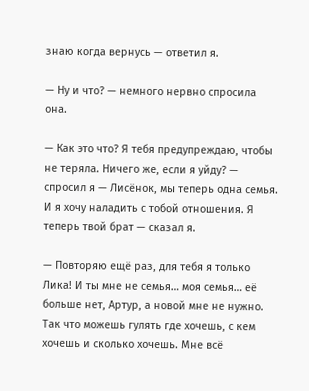знаю когда вернусь — ответил я.

— Ну и что? — немного нервно спросила она.

— Как это что? Я тебя предупреждаю, чтобы не теряла. Ничего же, если я уйду? — спросил я — Лисёнок, мы теперь одна семья. И я хочу наладить с тобой отношения. Я теперь твой брат — сказал я.

— Повторяю ещё раз, для тебя я только Лика! И ты мне не семья… моя семья… её больше нет, Артур, а новой мне не нужно. Так что можешь гулять где хочешь, с кем хочешь и сколько хочешь. Мне всё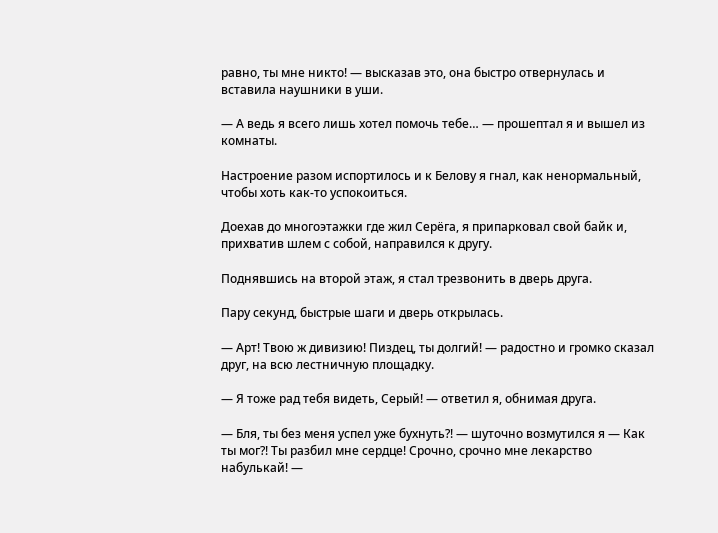равно, ты мне никто! — высказав это, она быстро отвернулась и вставила наушники в уши.

— А ведь я всего лишь хотел помочь тебе… — прошептал я и вышел из комнаты.

Настроение разом испортилось и к Белову я гнал, как ненормальный, чтобы хоть как-то успокоиться.

Доехав до многоэтажки где жил Серёга, я припарковал свой байк и, прихватив шлем с собой, направился к другу.

Поднявшись на второй этаж, я стал трезвонить в дверь друга.

Пару секунд, быстрые шаги и дверь открылась.

— Арт! Твою ж дивизию! Пиздец, ты долгий! — радостно и громко сказал друг, на всю лестничную площадку.

— Я тоже рад тебя видеть, Серый! — ответил я, обнимая друга.

— Бля, ты без меня успел уже бухнуть?! — шуточно возмутился я — Как ты мог?! Ты разбил мне сердце! Срочно, срочно мне лекарство набулькай! —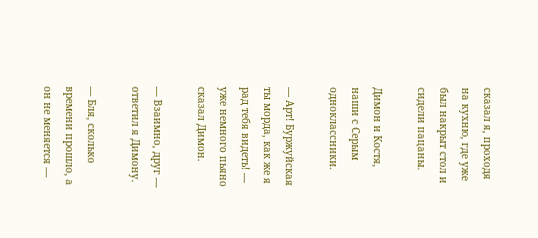сказал я, проходя на кухню, где уже был накрыт стол и сидели пацаны.

Димон и Костя, наши с Серым одноклассники.

— Арт! Буржуйская ты морда, как же я рад тебя видеть! — уже немного пьяно сказал Димон.

— Взаимно, друг — ответил я Димону.

— Бля, сколько времени прошло, а он не меняется —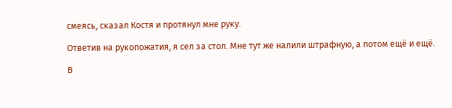смеясь, сказал Костя и протянул мне руку.

Ответив на рукопожатия, я сел за стол. Мне тут же налили штрафную, а потом ещё и ещё.

В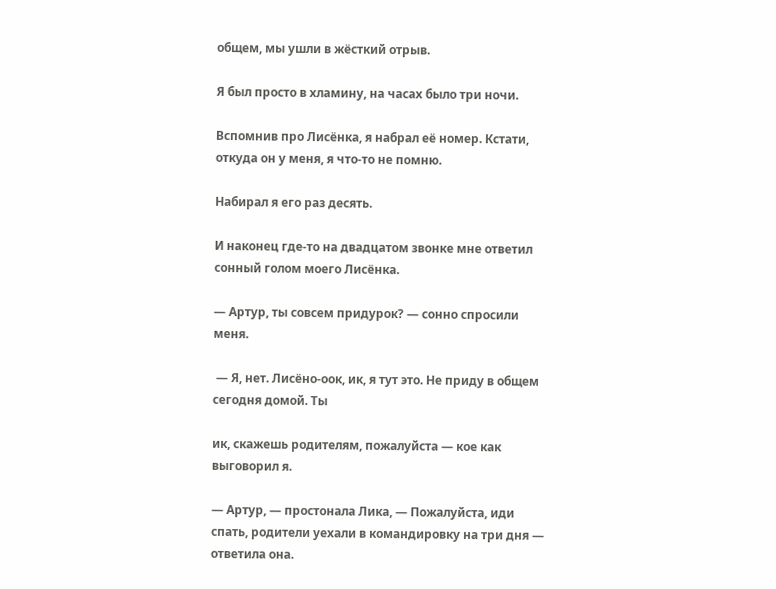общем, мы ушли в жёсткий отрыв.

Я был просто в хламину, на часах было три ночи.

Вспомнив про Лисёнка, я набрал её номер. Кстати, откуда он у меня, я что-то не помню.

Набирал я его раз десять.

И наконец где-то на двадцатом звонке мне ответил сонный голом моего Лисёнка.

— Артур, ты совсем придурок? — сонно спросили меня.

 — Я, нет. Лисёно-оок, ик, я тут это. Не приду в общем сегодня домой. Ты

ик, скажешь родителям, пожалуйста — кое как выговорил я.

— Артур, — простонала Лика, — Пожалуйста, иди спать, родители уехали в командировку на три дня — ответила она.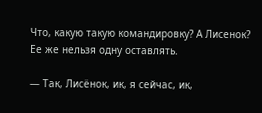Что, какую такую командировку? А Лисенок? Ее же нельзя одну оставлять.

— Так, Лисёнок, ик, я сейчас, ик,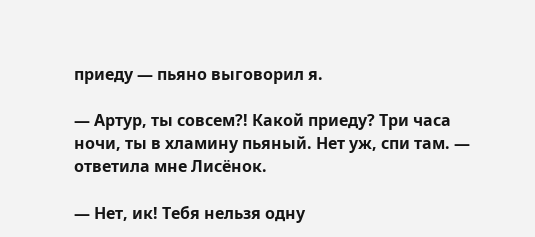приеду — пьяно выговорил я.

— Артур, ты совсем?! Какой приеду? Три часа ночи, ты в хламину пьяный. Нет уж, спи там. — ответила мне Лисёнок.

— Нет, ик! Тебя нельзя одну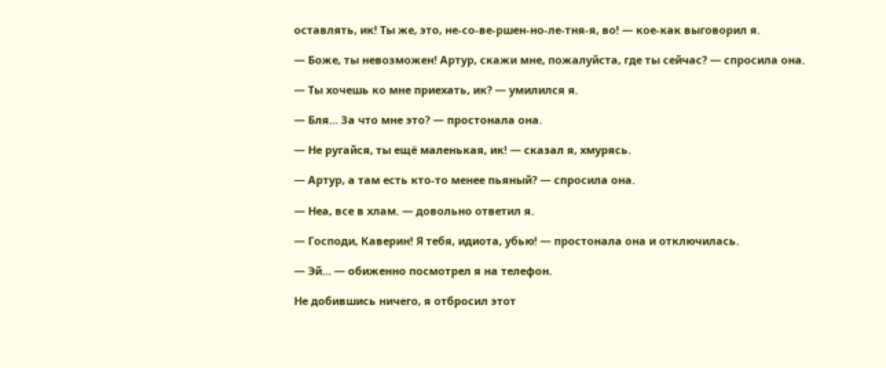оставлять, ик! Ты же, это, не-со-ве-ршен-но-ле-тня-я, во! — кое-как выговорил я.

— Боже, ты невозможен! Артур, скажи мне, пожалуйста, где ты сейчас? — спросила она.

— Ты хочешь ко мне приехать, ик? — умилился я.

— Бля… За что мне это? — простонала она.

— Не ругайся, ты ещё маленькая, ик! — сказал я, хмурясь.

— Артур, а там есть кто-то менее пьяный? — спросила она.

— Неа, все в хлам. — довольно ответил я.

— Господи, Каверин! Я тебя, идиота, убью! — простонала она и отключилась.

— Эй… — обиженно посмотрел я на телефон.

Не добившись ничего, я отбросил этот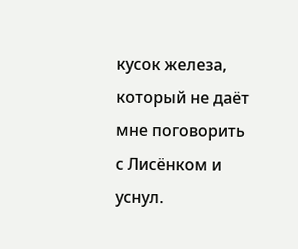кусок железа, который не даёт мне поговорить с Лисёнком и уснул.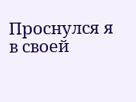Проснулся я в своей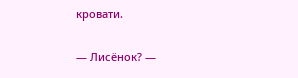кровати.

— Лисёнок? —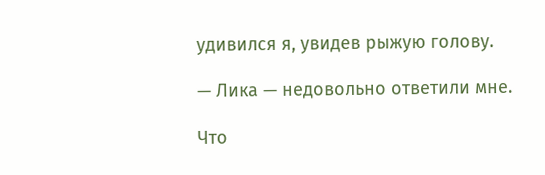удивился я, увидев рыжую голову.

— Лика — недовольно ответили мне.

Что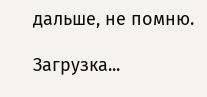дальше, не помню.

Загрузка...